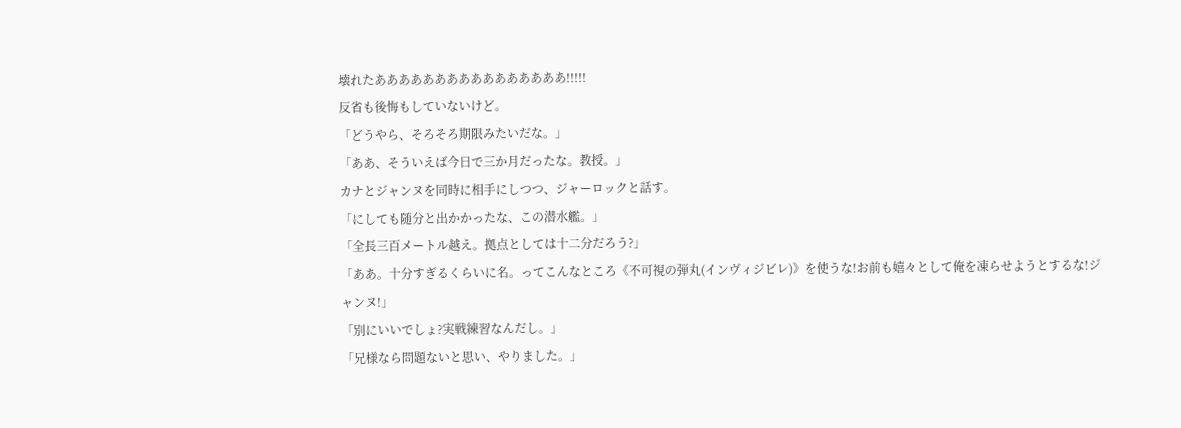壊れたああああああああああああああああ!!!!!
反省も後悔もしていないけど。
「どうやら、そろそろ期限みたいだな。」
「ああ、そういえば今日で三か月だったな。教授。」
カナとジャンヌを同時に相手にしつつ、ジャーロックと話す。
「にしても随分と出かかったな、この潜水艦。」
「全長三百メートル越え。拠点としては十二分だろう?」
「ああ。十分すぎるくらいに名。ってこんなところ《不可視の弾丸(インヴィジビレ)》を使うな!お前も嬉々として俺を凍らせようとするな!ジャンヌ!」
「別にいいでしょ?実戦練習なんだし。」
「兄様なら問題ないと思い、やりました。」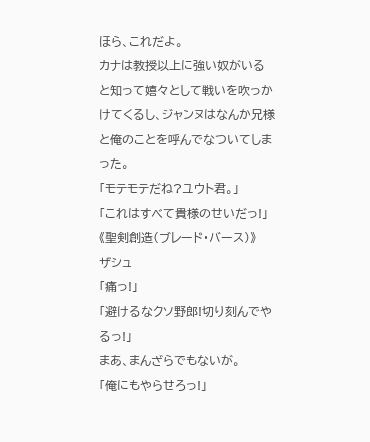ほら、これだよ。
カナは教授以上に強い奴がいると知って嬉々として戦いを吹っかけてくるし、ジャンヌはなんか兄様と俺のことを呼んでなついてしまった。
「モテモテだね?ユウト君。」
「これはすべて貴様のせいだっ!」
《聖剣創造(ブレード・バース)》
ザシュ
「痛っ!」
「避けるなクソ野郎!切り刻んでやるっ!」
まあ、まんざらでもないが。
「俺にもやらせろっ!」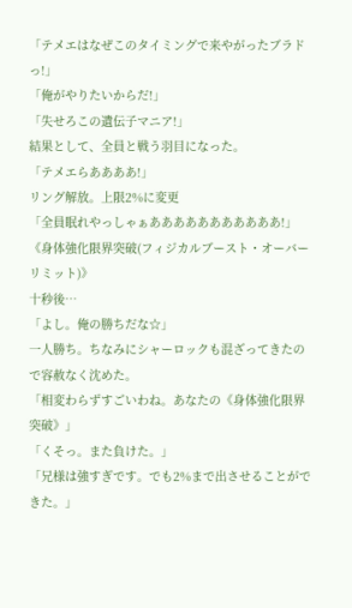「テメエはなぜこのタイミングで来やがったブラドっ!」
「俺がやりたいからだ!」
「失せろこの遺伝子マニア!」
結果として、全員と戦う羽目になった。
「テメエらああああ!」
リング解放。上限2%に変更
「全員眠れやっしゃぁあああああああああああ!」
《身体強化限界突破(フィジカルブースト・オーバーリミット)》
十秒後…
「よし。俺の勝ちだな☆」
一人勝ち。ちなみにシャーロックも混ざってきたので容赦なく沈めた。
「相変わらずすごいわね。あなたの《身体強化限界突破》」
「くそっ。また負けた。」
「兄様は強すぎです。でも2%まで出させることができた。」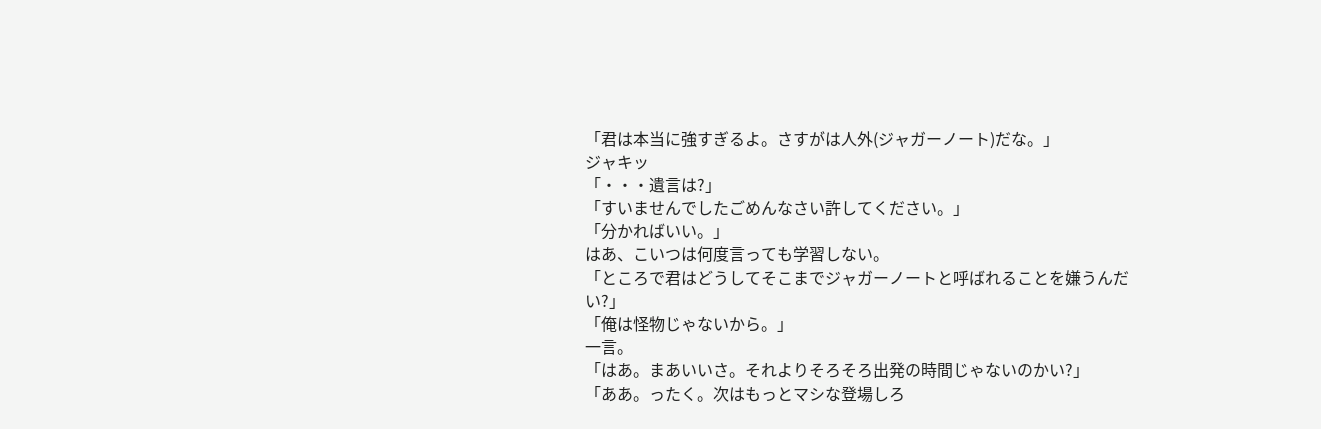「君は本当に強すぎるよ。さすがは人外(ジャガーノート)だな。」
ジャキッ
「・・・遺言は?」
「すいませんでしたごめんなさい許してください。」
「分かればいい。」
はあ、こいつは何度言っても学習しない。
「ところで君はどうしてそこまでジャガーノートと呼ばれることを嫌うんだい?」
「俺は怪物じゃないから。」
一言。
「はあ。まあいいさ。それよりそろそろ出発の時間じゃないのかい?」
「ああ。ったく。次はもっとマシな登場しろ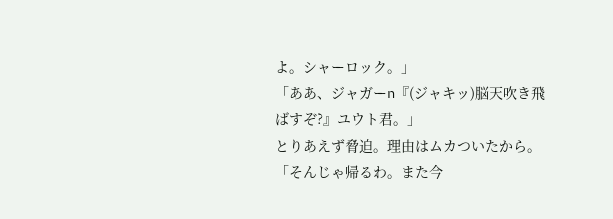よ。シャーロック。」
「ああ、ジャガーn『(ジャキッ)脳天吹き飛ばすぞ?』ユウト君。」
とりあえず脅迫。理由はムカついたから。
「そんじゃ帰るわ。また今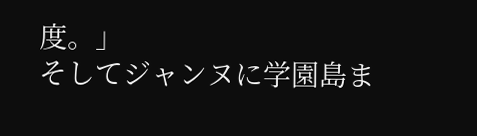度。」
そしてジャンヌに学園島ま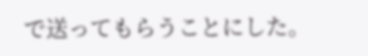で送ってもらうことにした。